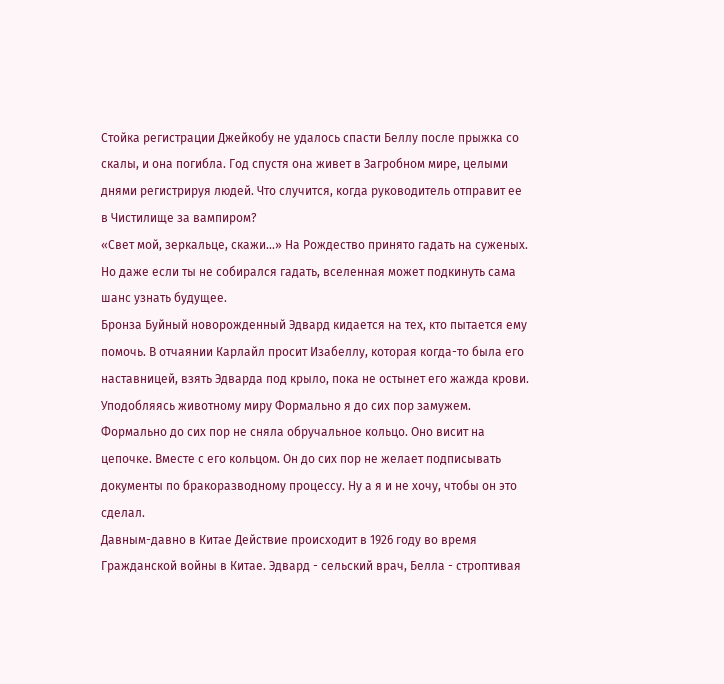Стойка регистрации Джейкобу не удалось спасти Беллу после прыжка со скалы, и она погибла. Год спустя она живет в Загробном мире, целыми днями регистрируя людей. Что случится, когда руководитель отправит ее в Чистилище за вампиром?
«Свет мой, зеркальце, скажи...» На Рождество принято гадать на суженых. Но даже если ты не собирался гадать, вселенная может подкинуть сама шанс узнать будущее.
Бронза Буйный новорожденный Эдвард кидается на тех, кто пытается ему помочь. В отчаянии Карлайл просит Изабеллу, которая когда-то была его наставницей, взять Эдварда под крыло, пока не остынет его жажда крови.
Уподобляясь животному миру Формально я до сих пор замужем. Формально до сих пор не сняла обручальное кольцо. Оно висит на цепочке. Вместе с его кольцом. Он до сих пор не желает подписывать документы по бракоразводному процессу. Ну а я и не хочу, чтобы он это сделал.
Давным-давно в Китае Действие происходит в 1926 году во время Гражданской войны в Китае. Эдвард - сельский врач, Белла - строптивая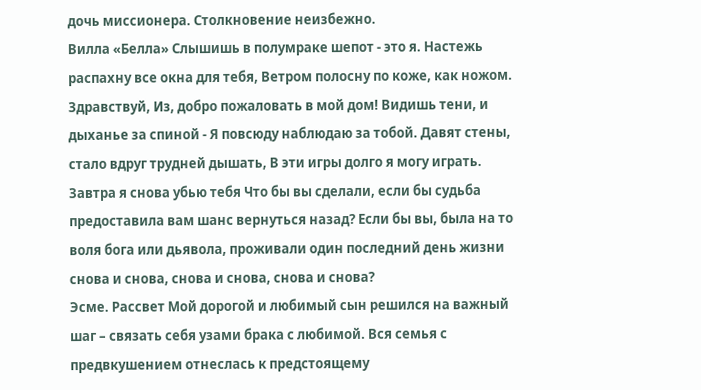дочь миссионера. Столкновение неизбежно.
Вилла «Белла» Слышишь в полумраке шепот - это я. Настежь распахну все окна для тебя, Ветром полосну по коже, как ножом. Здравствуй, Из, добро пожаловать в мой дом! Видишь тени, и дыханье за спиной - Я повсюду наблюдаю за тобой. Давят стены, стало вдруг трудней дышать, В эти игры долго я могу играть.
Завтра я снова убью тебя Что бы вы сделали, если бы судьба предоставила вам шанс вернуться назад? Если бы вы, была на то воля бога или дьявола, проживали один последний день жизни снова и снова, снова и снова, снова и снова?
Эсме. Рассвет Мой дорогой и любимый сын решился на важный шаг – связать себя узами брака с любимой. Вся семья с предвкушением отнеслась к предстоящему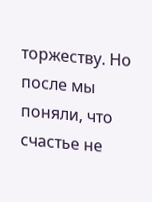торжеству. Но после мы поняли, что счастье не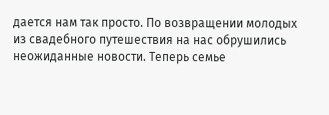дается нам так просто. По возвращении молодых из свадебного путешествия на нас обрушились неожиданные новости. Теперь семье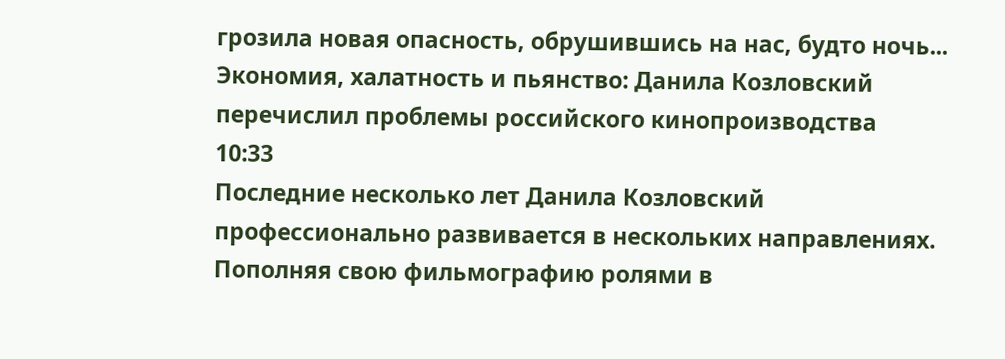грозила новая опасность, обрушившись на нас, будто ночь...
Экономия, халатность и пьянство: Данила Козловский перечислил проблемы российского кинопроизводства
10:33
Последние несколько лет Данила Козловский профессионально развивается в нескольких направлениях. Пополняя свою фильмографию ролями в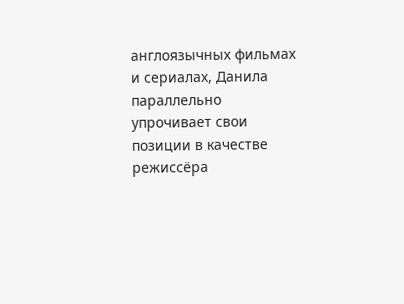англоязычных фильмах и сериалах, Данила параллельно упрочивает свои позиции в качестве режиссёра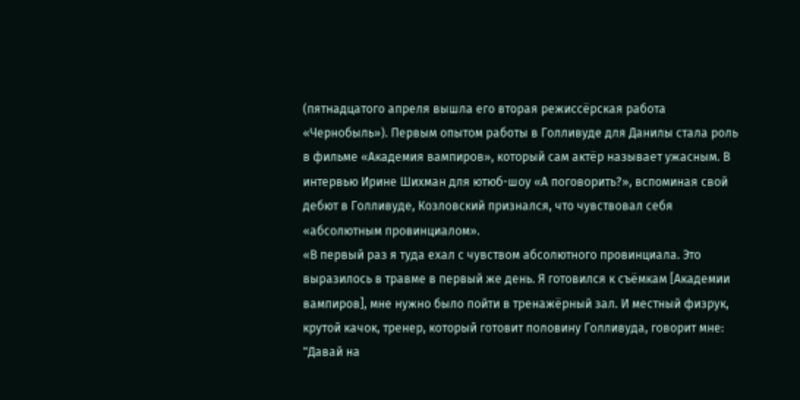(пятнадцатого апреля вышла его вторая режиссёрская работа «Чернобыль»). Первым опытом работы в Голливуде для Данилы стала роль в фильме «Академия вампиров», который сам актёр называет ужасным. В интервью Ирине Шихман для ютюб-шоу «А поговорить?», вспоминая свой дебют в Голливуде, Козловский признался, что чувствовал себя «абсолютным провинциалом».
«В первый раз я туда ехал с чувством абсолютного провинциала. Это выразилось в травме в первый же день. Я готовился к съёмкам [Академии вампиров], мне нужно было пойти в тренажёрный зал. И местный физрук, крутой качок, тренер, который готовит половину Голливуда, говорит мне: "Давай на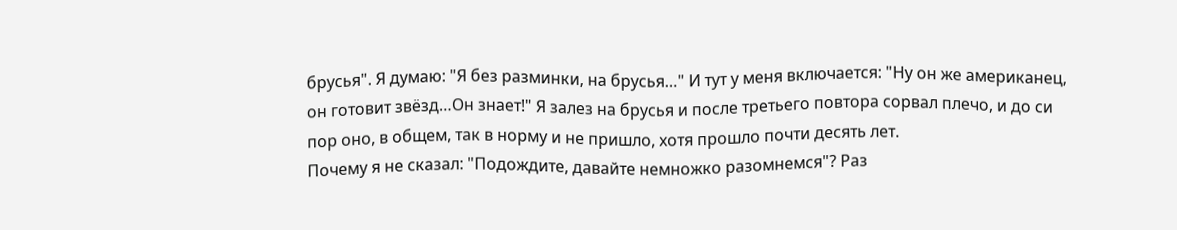брусья". Я думаю: "Я без разминки, на брусья…" И тут у меня включается: "Ну он же американец, он готовит звёзд…Он знает!" Я залез на брусья и после третьего повтора сорвал плечо, и до си пор оно, в общем, так в норму и не пришло, хотя прошло почти десять лет.
Почему я не сказал: "Подождите, давайте немножко разомнемся"? Раз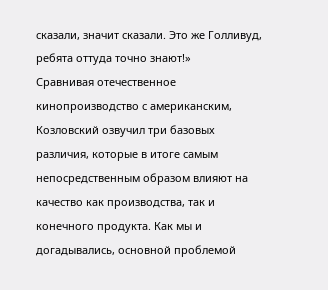сказали, значит сказали. Это же Голливуд, ребята оттуда точно знают!»
Сравнивая отечественное кинопроизводство с американским, Козловский озвучил три базовых различия, которые в итоге самым непосредственным образом влияют на качество как производства, так и конечного продукта. Как мы и догадывались, основной проблемой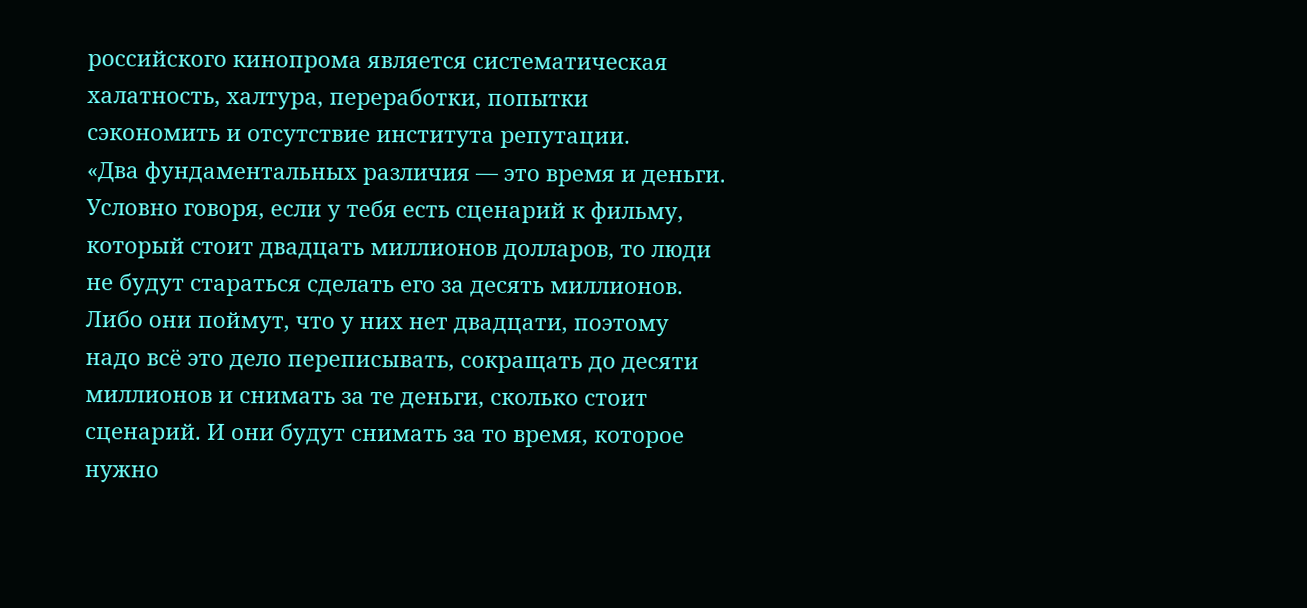российского кинопрома является систематическая халатность, халтура, переработки, попытки сэкономить и отсутствие института репутации.
«Два фундаментальных различия — это время и деньги. Условно говоря, если у тебя есть сценарий к фильму, который стоит двадцать миллионов долларов, то люди не будут стараться сделать его за десять миллионов. Либо они поймут, что у них нет двадцати, поэтому надо всё это дело переписывать, сокращать до десяти миллионов и снимать за те деньги, сколько стоит сценарий. И они будут снимать за то время, которое нужно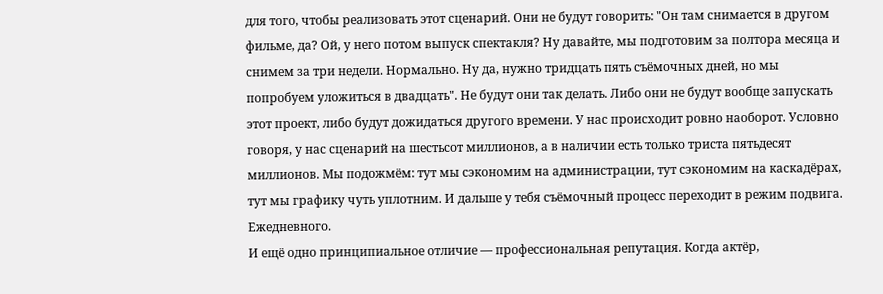для того, чтобы реализовать этот сценарий. Они не будут говорить: "Он там снимается в другом фильме, да? Ой, у него потом выпуск спектакля? Ну давайте, мы подготовим за полтора месяца и снимем за три недели. Нормально. Ну да, нужно тридцать пять съёмочных дней, но мы попробуем уложиться в двадцать". Не будут они так делать. Либо они не будут вообще запускать этот проект, либо будут дожидаться другого времени. У нас происходит ровно наоборот. Условно говоря, у нас сценарий на шестьсот миллионов, а в наличии есть только триста пятьдесят миллионов. Мы подожмём: тут мы сэкономим на администрации, тут сэкономим на каскадёрах, тут мы графику чуть уплотним. И дальше у тебя съёмочный процесс переходит в режим подвига. Ежедневного.
И ещё одно принципиальное отличие — профессиональная репутация. Когда актёр,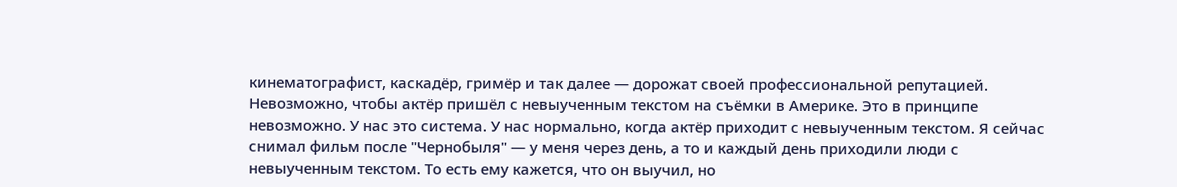кинематографист, каскадёр, гримёр и так далее — дорожат своей профессиональной репутацией. Невозможно, чтобы актёр пришёл с невыученным текстом на съёмки в Америке. Это в принципе невозможно. У нас это система. У нас нормально, когда актёр приходит с невыученным текстом. Я сейчас снимал фильм после "Чернобыля" — у меня через день, а то и каждый день приходили люди с невыученным текстом. То есть ему кажется, что он выучил, но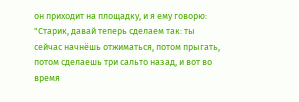он приходит на площадку, и я ему говорю: "Старик, давай теперь сделаем так: ты сейчас начнёшь отжиматься, потом прыгать, потом сделаешь три сальто назад, и вот во время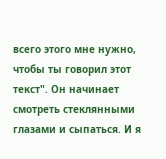всего этого мне нужно, чтобы ты говорил этот текст". Он начинает смотреть стеклянными глазами и сыпаться. И я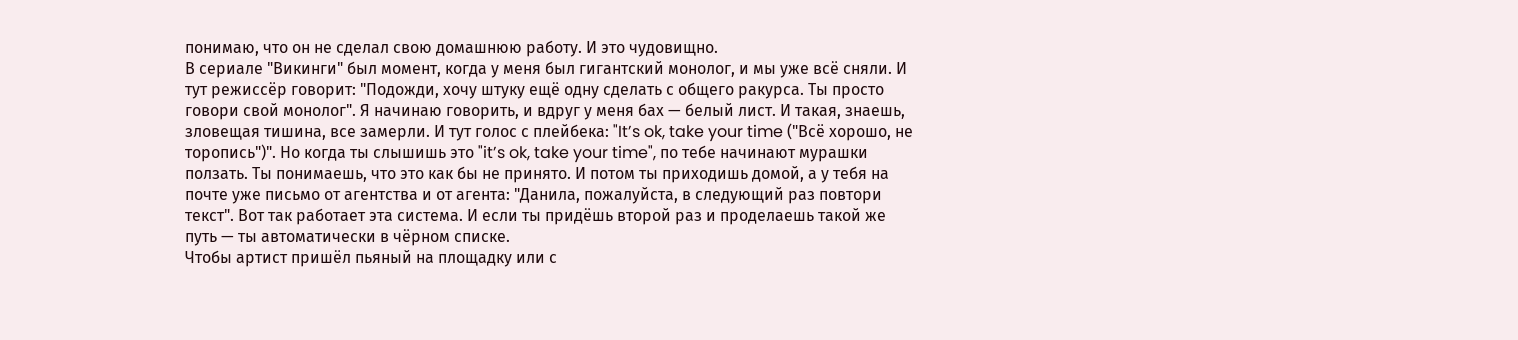понимаю, что он не сделал свою домашнюю работу. И это чудовищно.
В сериале "Викинги" был момент, когда у меня был гигантский монолог, и мы уже всё сняли. И тут режиссёр говорит: "Подожди, хочу штуку ещё одну сделать с общего ракурса. Ты просто говори свой монолог". Я начинаю говорить, и вдруг у меня бах — белый лист. И такая, знаешь, зловещая тишина, все замерли. И тут голос с плейбека: "It’s ok, take your time ("Всё хорошо, не торопись")". Но когда ты слышишь это "it’s ok, take your time", по тебе начинают мурашки ползать. Ты понимаешь, что это как бы не принято. И потом ты приходишь домой, а у тебя на почте уже письмо от агентства и от агента: "Данила, пожалуйста, в следующий раз повтори текст". Вот так работает эта система. И если ты придёшь второй раз и проделаешь такой же путь — ты автоматически в чёрном списке.
Чтобы артист пришёл пьяный на площадку или с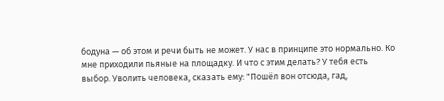бодуна — об этом и речи быть не может. У нас в принципе это нормально. Ко мне приходили пьяные на площадку. И что с этим делать? У тебя есть выбор. Уволить человека, сказать ему: "Пошёл вон отсюда, гад,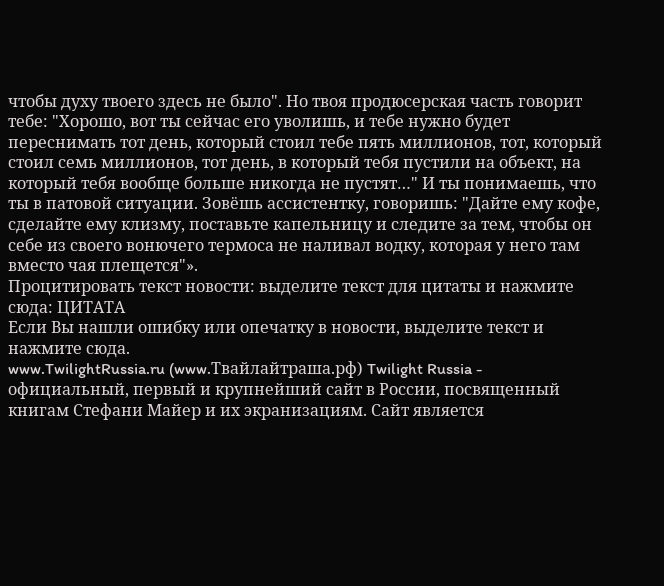чтобы духу твоего здесь не было". Но твоя продюсерская часть говорит тебе: "Хорошо, вот ты сейчас его уволишь, и тебе нужно будет переснимать тот день, который стоил тебе пять миллионов, тот, который стоил семь миллионов, тот день, в который тебя пустили на объект, на который тебя вообще больше никогда не пустят…" И ты понимаешь, что ты в патовой ситуации. Зовёшь ассистентку, говоришь: "Дайте ему кофе, сделайте ему клизму, поставьте капельницу и следите за тем, чтобы он себе из своего вонючего термоса не наливал водку, которая у него там вместо чая плещется"».
Процитировать текст новости: выделите текст для цитаты и нажмите сюда: ЦИТАТА
Если Вы нашли ошибку или опечатку в новости, выделите текст и нажмите сюда.
www.TwilightRussia.ru (www.Твайлайтраша.рф) Twilight Russia - официальный, первый и крупнейший сайт в России, посвященный книгам Стефани Майер и их экранизациям. Сайт является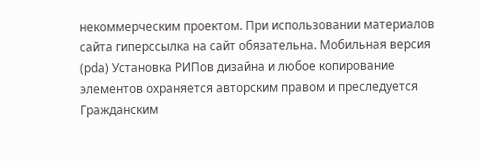некоммерческим проектом. При использовании материалов сайта гиперссылка на сайт обязательна. Мобильная версия (pda) Установка РИПов дизайна и любое копирование элементов охраняется авторским правом и преследуется Гражданским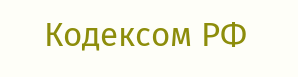Кодексом РФ